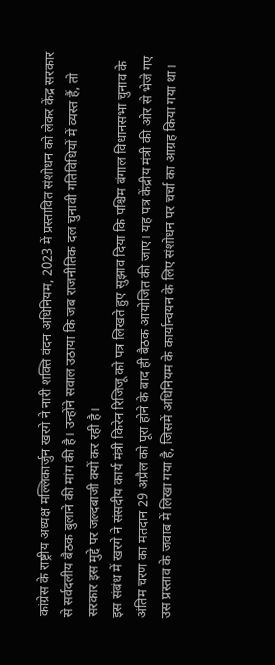कांग्रेस के राष्ट्रीय अध्यक्ष मल्लिकार्जुन खरगे ने नारी शक्ति वंदन अधिनियम, 2023 में प्रस्तावित संशोधन को लेकर केंद्र सरकार से सर्वदलीय बैठक बुलाने की मांग की है। उन्होंने सवाल उठाया कि जब राजनीतिक दल चुनावी गतिविधियों में व्यस्त हैं, तो सरकार इस मुद्दे पर जल्दबाजी क्यों कर रही है।
इस संबंध में खरगे ने संसदीय कार्य मंत्री किरेन रिजिजू को पत्र लिखते हुए सुझाव दिया कि पश्चिम बंगाल विधानसभा चुनाव के अंतिम चरण का मतदान 29 अप्रैल को पूरा होने के बाद ही बैठक आयोजित की जाए। यह पत्र केंद्रीय मंत्री की ओर से भेजे गए उस प्रस्ताव के जवाब में लिखा गया है, जिसमें अधिनियम के कार्यान्वयन के लिए संशोधन पर चर्चा का आग्रह किया गया था।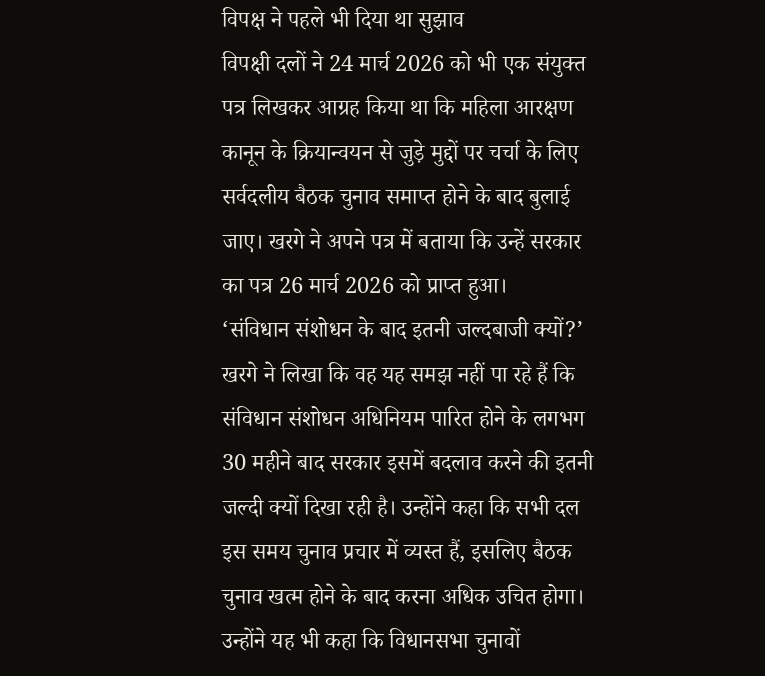विपक्ष ने पहले भी दिया था सुझाव
विपक्षी दलों ने 24 मार्च 2026 को भी एक संयुक्त पत्र लिखकर आग्रह किया था कि महिला आरक्षण कानून के क्रियान्वयन से जुड़े मुद्दों पर चर्चा के लिए सर्वदलीय बैठक चुनाव समाप्त होने के बाद बुलाई जाए। खरगे ने अपने पत्र में बताया कि उन्हें सरकार का पत्र 26 मार्च 2026 को प्राप्त हुआ।
‘संविधान संशोधन के बाद इतनी जल्दबाजी क्यों?’
खरगे ने लिखा कि वह यह समझ नहीं पा रहे हैं कि संविधान संशोधन अधिनियम पारित होने के लगभग 30 महीने बाद सरकार इसमें बदलाव करने की इतनी जल्दी क्यों दिखा रही है। उन्होंने कहा कि सभी दल इस समय चुनाव प्रचार में व्यस्त हैं, इसलिए बैठक चुनाव खत्म होने के बाद करना अधिक उचित होगा।
उन्होंने यह भी कहा कि विधानसभा चुनावों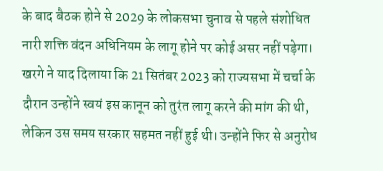के बाद बैठक होने से 2029 के लोकसभा चुनाव से पहले संशोधित नारी शक्ति वंदन अधिनियम के लागू होने पर कोई असर नहीं पड़ेगा। खरगे ने याद दिलाया कि 21 सितंबर 2023 को राज्यसभा में चर्चा के दौरान उन्होंने स्वयं इस कानून को तुरंत लागू करने की मांग की थी, लेकिन उस समय सरकार सहमत नहीं हुई थी। उन्होंने फिर से अनुरोध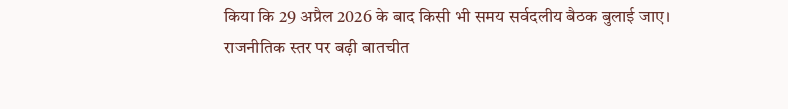किया कि 29 अप्रैल 2026 के बाद किसी भी समय सर्वदलीय बैठक बुलाई जाए।
राजनीतिक स्तर पर बढ़ी बातचीत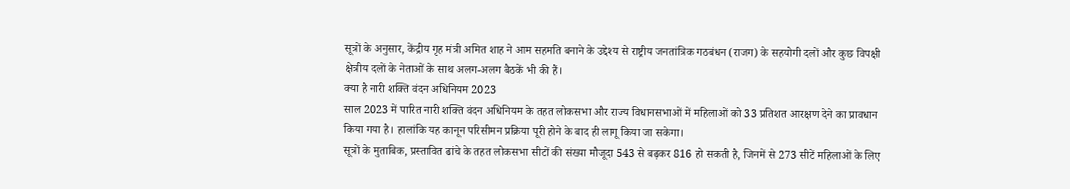सूत्रों के अनुसार, केंद्रीय गृह मंत्री अमित शाह ने आम सहमति बनाने के उद्देश्य से राष्ट्रीय जनतांत्रिक गठबंधन (राजग) के सहयोगी दलों और कुछ विपक्षी क्षेत्रीय दलों के नेताओं के साथ अलग-अलग बैठकें भी की हैं।
क्या है नारी शक्ति वंदन अधिनियम 2023
साल 2023 में पारित नारी शक्ति वंदन अधिनियम के तहत लोकसभा और राज्य विधानसभाओं में महिलाओं को 33 प्रतिशत आरक्षण देने का प्रावधान किया गया है। हालांकि यह कानून परिसीमन प्रक्रिया पूरी होने के बाद ही लागू किया जा सकेगा।
सूत्रों के मुताबिक, प्रस्तावित ढांचे के तहत लोकसभा सीटों की संख्या मौजूदा 543 से बढ़कर 816 हो सकती है, जिनमें से 273 सीटें महिलाओं के लिए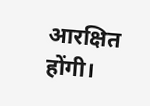आरक्षित होंगी।